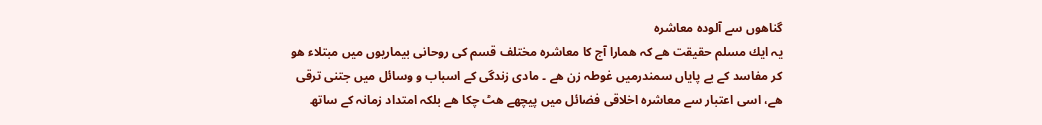گناھوں سے آلودہ معاشرہ
یہ ایك مسلم حقیقت ھے كہ ھمارا آج كا معاشرہ مختلف قسم كی روحانی بیماریوں میں مبتلاء ھو كر مفاسد كے بے پایاں سمندرمیں غوطہ زن ھے ۔ مادی زندگی كے اسباب و وسائل میں جتنی ترقی ھے، اسی اعتبار سے معاشرہ اخلاقی فضائل میں پیچھے ھٹ چكا ھے بلكہ امتداد زمانہ كے ساتھ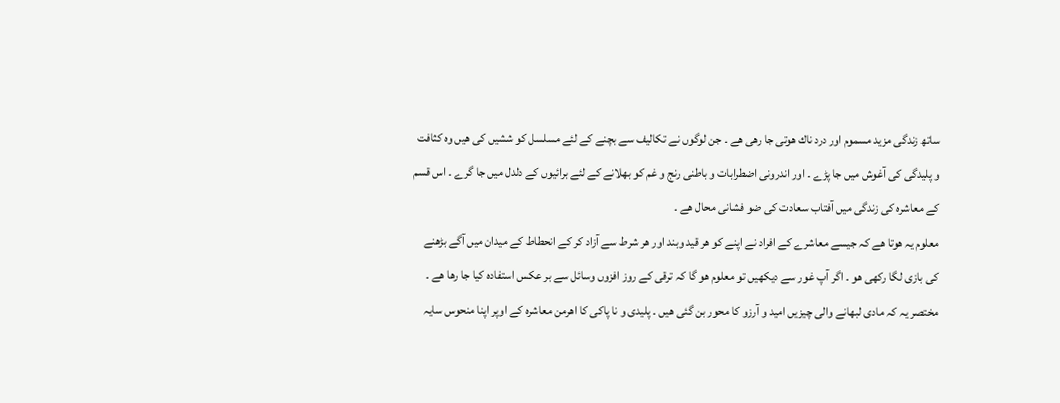ساتھ زندگی مزید مسموم اور درد ناك ھوتی جا رھی ھے ۔ جن لوگوں نے تكالیف سے بچنے كے لئے مسلسل كو ششیں كی ھیں وہ كثافت و پلیدگی كی آغوش میں جا پڑے ۔ اور اندرونی اضطرابات و باطنی رنج و غم كو بھلانے كے لئے برائیوں كے دلدل میں جا گرے ۔ اس قسم كے معاشرہ كی زندگی میں آفتاب سعادت كی ضو فشانی محال ھے ۔
معلوم یہ ھوتا ھے كہ جیسے معاشرے كے افراد نے اپنے كو ھر قید وبند اور ھر شرط سے آزاد كر كے انحطاط كے میدان میں آگے بڑھنے كی بازی لگا ركھی ھو ۔ اگر آپ غور سے دیكھیں تو معلوم ھو گا كہ ترقی كے روز افزوں وسائل سے بر عكس استفادہ كیا جا رھا ھے ۔ مختصر یہ كہ مادی لبھانے والی چیزیں امید و آرزو كا محور بن گئی ھیں ۔ پلیدی و نا پاكی كا اھرمن معاشرہ كے اوپر اپنا منحوس سایہ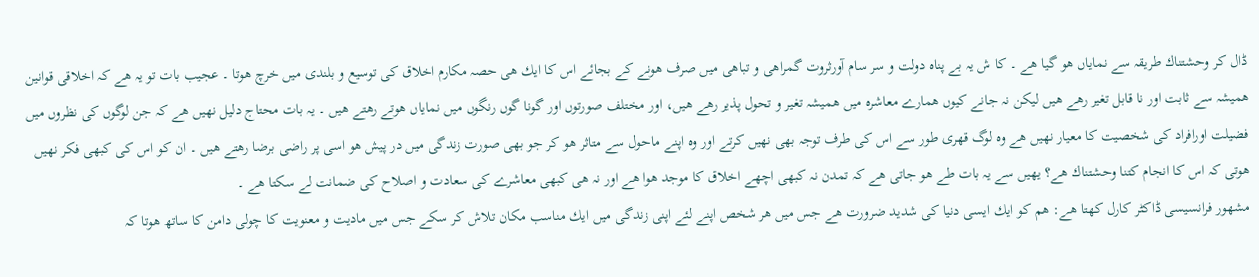ڈال كر وحشتناك طریقہ سے نمایاں ھو گیا ھے ۔ كا ش یہ بے پناہ دولت و سر سام آورثروت گمراھی و تباھی میں صرف ھونے كے بجائے اس كا ایك ھی حصہ مكارم اخلاق كی توسیع و بلندی میں خرچ ھوتا ۔ عجیب بات تو یہ ھے كہ اخلاقی قوانین ھمیشہ سے ثابت اور نا قابل تغیر رھے ھیں لیكن نہ جانے كیوں ھمارے معاشرہ میں ھمیشہ تغیر و تحول پذیر رھے ھیں، اور مختلف صورتوں اور گونا گوں رنگوں میں نمایاں ھوتے رھتے ھیں ۔ یہ بات محتاج دلیل نھیں ھے كہ جن لوگوں كی نظروں میں فضیلت اورافراد كی شخصیت كا معیار نھیں ھے وہ لوگ قھری طور سے اس كی طرف توجہ بھی نھیں كرتے اور وہ اپنے ماحول سے متاثر ھو كر جو بھی صورت زندگی میں در پیش ھو اسی پر راضی برضا رھتے ھیں ۔ ان كو اس كی كبھی فكر نھیں ھوتی كہ اس كا انجام كتنا وحشتناك ھے؟ یھیں سے یہ بات طے ھو جاتی ھے كہ تمدن نہ كبھی اچھے اخلاق كا موجد ھوا ھے اور نہ ھی كبھی معاشرے كی سعادت و اصلاح كی ضمانت لے سكتا ھے ۔
مشھور فرانسیسی ڈاكٹر كارل كھتا ھے: ھم كو ایك ایسی دنیا كی شدید ضرورت ھے جس میں ھر شخص اپنے لئے اپنی زندگی میں ایك مناسب مكان تلاش كر سكے جس میں مادیت و معنویت كا چولی دامن كا ساتھ ھوتا كہ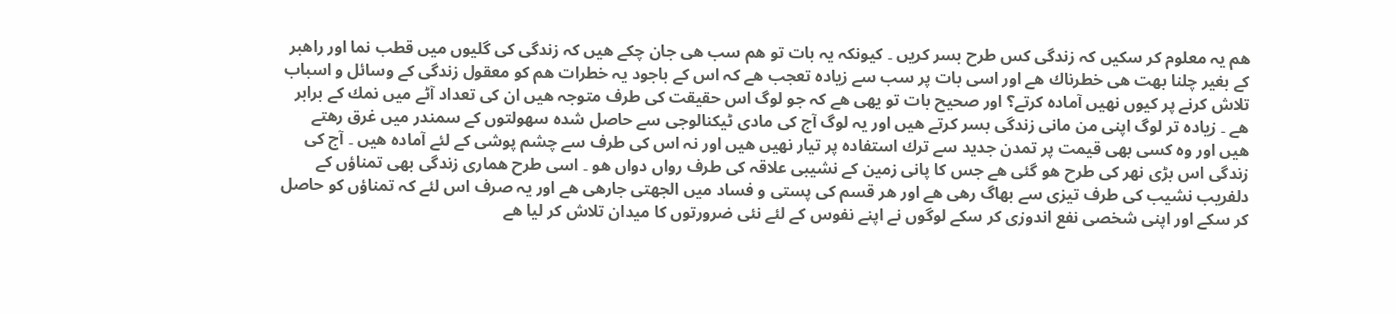ھم یہ معلوم كر سكیں كہ زندگی كس طرح بسر كریں ۔ كیونكہ یہ بات تو ھم سب ھی جان چكے ھیں كہ زندگی كی گلیوں میں قطب نما اور راھبر كے بغیر چلنا بھت ھی خطرناك ھے اور اسی بات پر سب سے زیادہ تعجب ھے كہ اس كے باجود یہ خطرات ھم كو معقول زندگی كے وسائل و اسباب تلاش كرنے پر كیوں نھیں آمادہ كرتے؟ اور صحیح بات تو یھی ھے كہ جو لوگ اس حقیقت كی طرف متوجہ ھیں ان كی تعداد آٹے میں نمك كے برابر ھے ۔ زیادہ تر لوگ اپنی من مانی زندگی بسر كرتے ھیں اور یہ لوگ آج كی مادی ٹیكنالوجی سے حاصل شدہ سھولتوں كے سمندر میں غرق رھتے ھیں اور وہ كسی بھی قیمت پر تمدن جدید سے ترك استفادہ پر تیار نھیں ھیں اور نہ اس كی طرف سے چشم پوشی كے لئے آمادہ ھیں ۔ آج كی زندگی اس بڑی نھر كی طرح ھو گئی ھے جس كا پانی زمین كے نشیبی علاقہ كی طرف رواں دواں ھو ۔ اسی طرح ھماری زندگی بھی تمناؤں كے دلفریب نشیب كی طرف تیزی سے بھاگ رھی ھے اور ھر قسم كی پستی و فساد میں الجھتی جارھی ھے اور یہ صرف اس لئے كہ تمناؤں كو حاصل كر سكے اور اپنی شخصی نفع اندوزی كر سكے لوگوں نے اپنے نفوس كے لئے نئی ضرورتوں كا میدان تلاش كر لیا ھے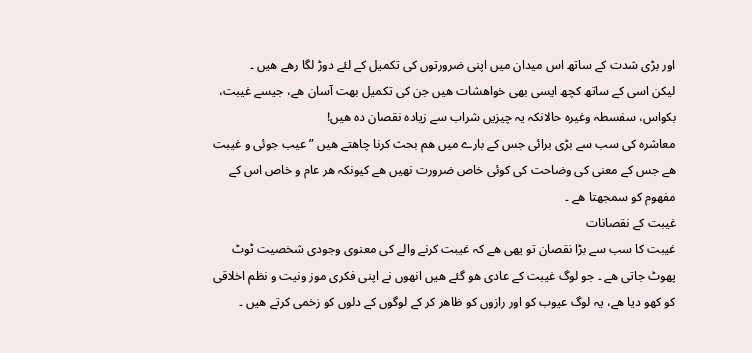اور بڑی شدت كے ساتھ اس میدان میں اپنی ضرورتوں كی تكمیل كے لئے دوڑ لگا رھے ھیں ۔
لیكن اسی كے ساتھ كچھ ایسی بھی خواھشات ھیں جن كی تكمیل بھت آسان ھے، جیسے غیبت، بكواس، سفسطہ وغیرہ حالانكہ یہ چیزیں شراب سے زیادہ نقصان دہ ھیں!
معاشرہ كی سب سے بڑی برائی جس كے بارے میں ھم بحث كرنا چاھتے ھیں ” عیب جوئی و غیبت ھے جس كے معنی كی وضاحت كی كوئی خاص ضرورت نھیں ھے كیونكہ ھر عام و خاص اس كے مفھوم كو سمجھتا ھے ۔
غیبت كے نقصانات
غیبت كا سب سے بڑا نقصان تو یھی ھے كہ غیبت كرنے والے كی معنوی وجودی شخصیت ٹوٹ پھوٹ جاتی ھے ۔ جو لوگ غیبت كے عادی ھو گئے ھیں انھوں نے اپنی فكری موز ونیت و نظم اخلاقی كو كھو دیا ھے، یہ لوگ عیوب كو اور رازوں كو ظاھر كر كے لوگوں كے دلوں كو زخمی كرتے ھیں ۔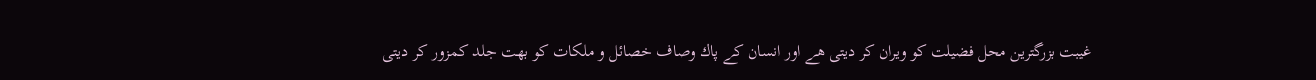غیبت بزرگترین محل فضیلت كو ویران كر دیتی ھے اور انسان كے پاك وصاف خصائل و ملكات كو بھت جلد كمزور كر دیتی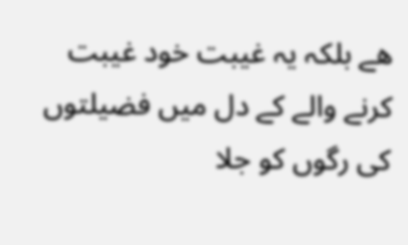ھے بلكہ یہ غیبت خود غیبت كرنے والے كے دل میں فضیلتوں كی رگوں كو جلا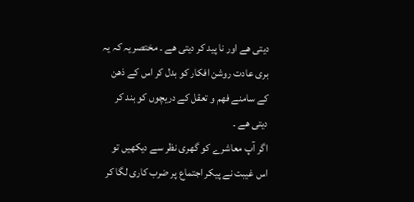دیتی ھے اور نا پید كر دیتی ھے ۔ مختصر یہ كہ یہ بری عادت روشن افكار كو بدل كر اس كے ذھن كے سامنے فھم و تعقل كے دریچوں كو بند كر دیتی ھے ۔
اگر آپ معاشرے كو گھری نظر سے دیكھیں تو اس غیبت نے پیكر اجتماع پر ضرب كاری لگا كر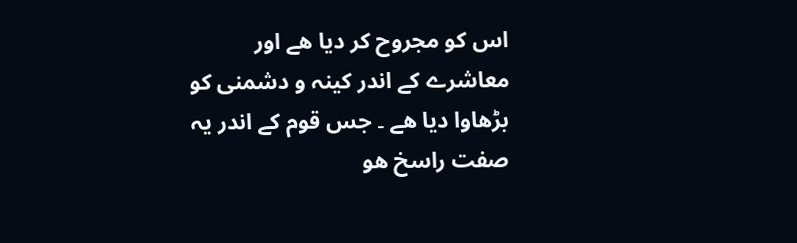اس كو مجروح كر دیا ھے اور معاشرے كے اندر كینہ و دشمنی كو بڑھاوا دیا ھے ۔ جس قوم كے اندر یہ صفت راسخ ھو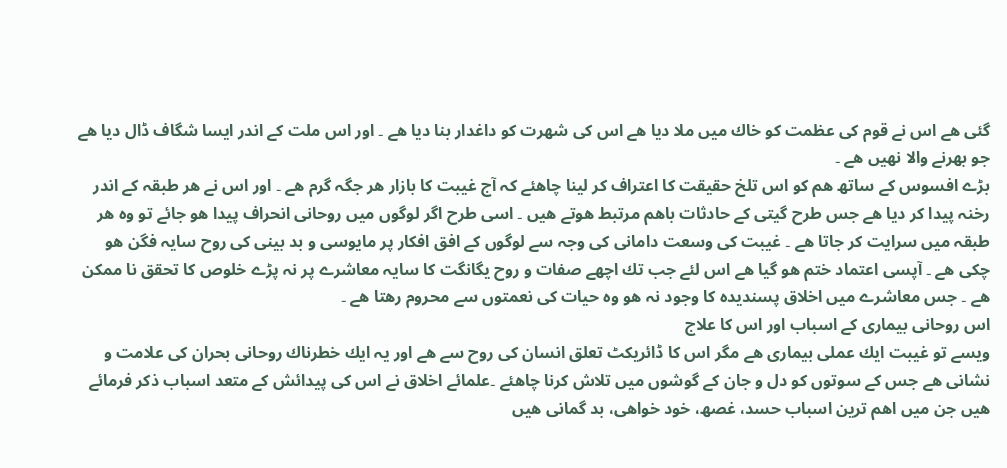گئی ھے اس نے قوم كی عظمت كو خاك میں ملا دیا ھے اس كی شھرت كو داغدار بنا دیا ھے ۔ اور اس ملت كے اندر ایسا شگاف ڈال دیا ھے جو بھرنے والا نھیں ھے ۔
بڑے افسوس كے ساتھ ھم كو اس تلخ حقیقت كا اعتراف كر لینا چاھئے كہ آج غیبت كا بازار ھر جگہ گرم ھے ۔ اور اس نے ھر طبقہ كے اندر رخنہ پیدا كر دیا ھے جس طرح گیتی كے حادثات باھم مرتبط ھوتے ھیں ۔ اسی طرح اگر لوگوں میں روحانی انحراف پیدا ھو جائے تو وہ ھر طبقہ میں سرایت كر جاتا ھے ۔ غیبت كی وسعت دامانی كی وجہ سے لوگوں كے افق افكار پر مایوسی و بد بینی كی روح سایہ فگن ھو چكی ھے ۔ آپسی اعتماد ختم ھو گیا ھے اس لئے جب تك اچھے صفات و روح یگانگت كا سایہ معاشرے پر نہ پڑے خلوص كا تحقق نا ممكن ھے ۔ جس معاشرے میں اخلاق پسندیدہ كا وجود نہ ھو وہ حیات كی نعمتوں سے محروم رھتا ھے ۔
اس روحانی بیماری كے اسباب اور اس كا علاج
ویسے تو غیبت ایك عملی بیماری ھے مگر اس كا ڈائریكٹ تعلق انسان كی روح سے ھے اور یہ ایك خطرناك روحانی بحران كی علامت و نشانی ھے جس كے سوتوں كو دل و جان كے گوشوں میں تلاش كرنا چاھئے ۔علمائے اخلاق نے اس كی پیدائش كے متعد اسباب ذكر فرمائے ھیں جن میں اھم ترین اسباب حسد، غصھ، خود خواھی، بد گمانی ھیں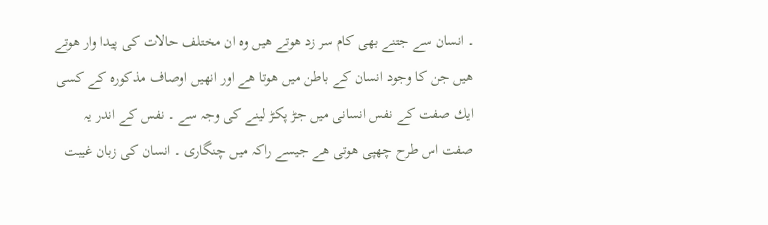۔ انسان سے جتنے بھی كام سر زد ھوتے ھیں وہ ان مختلف حالات كی پیدا وار ھوتے ھیں جن كا وجود انسان كے باطن میں ھوتا ھے اور انھیں اوصاف مذكورہ كے كسی ایك صفت كے نفس انسانی میں جڑ پكڑ لینے كی وجہ سے ۔ نفس كے اندر یہ صفت اس طرح چھپی ھوتی ھے جیسے راكہ میں چنگاری ۔ انسان كی زبان غیبت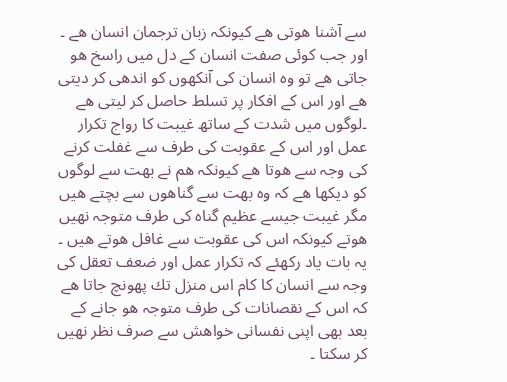سے آشنا ھوتی ھے كیونكہ زبان ترجمان انسان ھے ۔ اور جب كوئی صفت انسان كے دل میں راسخ ھو جاتی ھے تو وہ انسان كی آنكھوں كو اندھی كر دیتی ھے اور اس كے افكار پر تسلط حاصل كر لیتی ھے ۔لوگوں میں شدت كے ساتھ غیبت كا رواج تكرار عمل اور اس كے عقوبت كی طرف سے غفلت كرنے كی وجہ سے ھوتا ھے كیونكہ ھم نے بھت سے لوگوں كو دیكھا ھے كہ وہ بھت سے گناھوں سے بچتے ھیں مگر غیبت جیسے عظیم گناہ كی طرف متوجہ نھیں ھوتے كیونكہ اس كی عقوبت سے غافل ھوتے ھیں ۔
یہ بات یاد ركھئے كہ تكرار عمل اور ضعف تعقل كی وجہ سے انسان كا كام اس منزل تك پھونچ جاتا ھے كہ اس كے نقصانات كی طرف متوجہ ھو جانے كے بعد بھی اپنی نفسانی خواھش سے صرف نظر نھیں كر سكتا ۔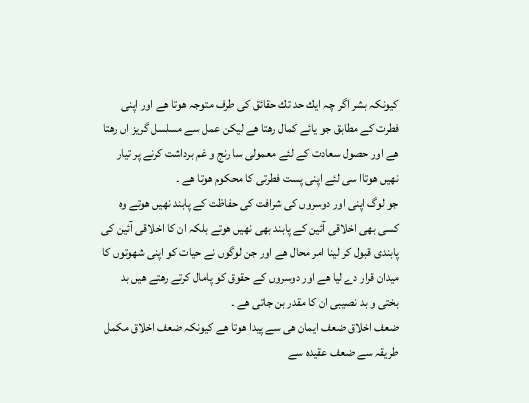كیونكہ بشر اگر چہ ایك حد تك حقائق كی طرف متوجہ ھوتا ھے اور اپنی فطرت كے مطابق جو یائے كمال رھتا ھے لیكن عمل سے مسلسل گریز اں رھتا ھے اور حصول سعادت كے لئے معمولی سا رنج و غم برداشت كرنے پر تیار نھیں ھوتاا سی لئے اپنی پست فطرتی كا محكوم ھوتا ھے ۔
جو لوگ اپنی اور دوسروں كی شرافت كی حفاظت كے پابند نھیں ھوتے وہ كسی بھی اخلاقی آئین كے پابند بھی نھیں ھوتے بلكہ ان كا اخلاقی آئین كی پابندی قبول كر لینا امر محال ھے اور جن لوگوں نے حیات كو اپنی شھوتوں كا میدان قرار دے لیا ھے اور دوسروں كے حقوق كو پامال كرتے رھتے ھیں بد بختی و بد نصیبی ان كا مقدر بن جاتی ھے ۔
ضعف اخلاق ضعف ایمان ھی سے پیدا ھوتا ھے كیونكہ ضعف اخلاق مكمل طریقہ سے ضعف عقیدہ سے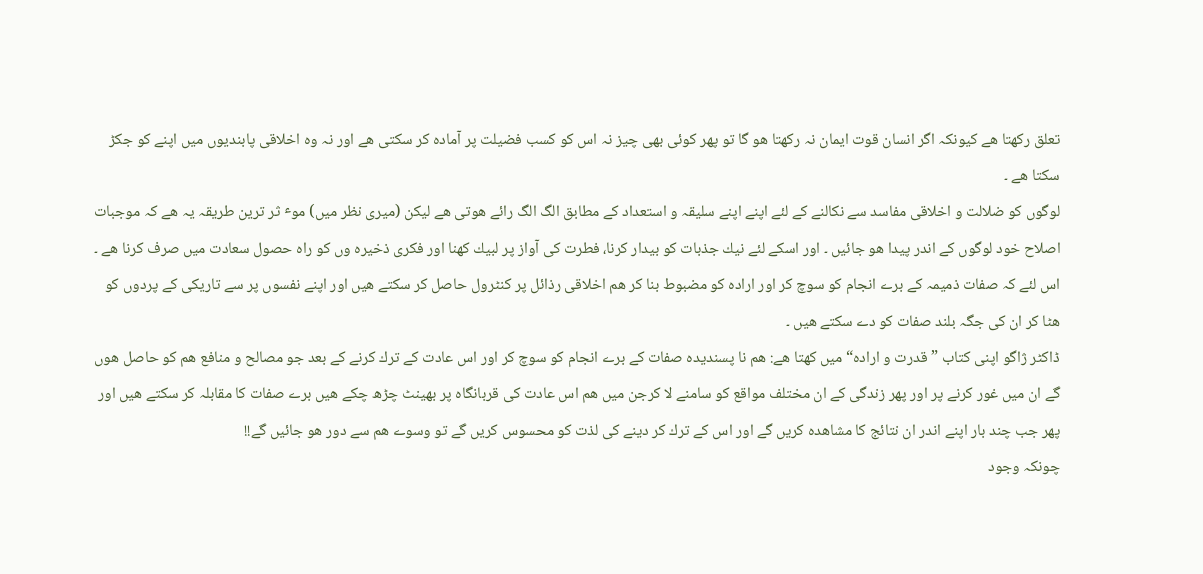تعلق ركھتا ھے كیونكہ اگر انسان قوت ایمان نہ ركھتا ھو گا تو پھر كوئی بھی چیز نہ اس كو كسب فضیلت پر آمادہ كر سكتی ھے اور نہ وہ اخلاقی پابندیوں میں اپنے كو جكڑ سكتا ھے ۔
لوگوں كو ضلالت و اخلاقی مفاسد سے نكالنے كے لئے اپنے اپنے سلیقہ و استعداد كے مطابق الگ الگ رائے ھوتی ھے لیكن (میری نظر میں) موٴ ثر ترین طریقہ یہ ھے كہ موجبات اصلاح خود لوگوں كے اندر پیدا ھو جائیں ۔ اور اسكے لئے نیك جذبات كو بیدار كرنا، فطرت كی آواز پر لبیك كھنا اور فكری ذخیرہ وں كو راہ حصول سعادت میں صرف كرنا ھے ۔ اس لئے كہ صفات ذمیمہ كے برے انجام كو سوچ كر اور ارادہ كو مضبوط بنا كر ھم اخلاقی رذائل پر كنٹرول حاصل كر سكتے ھیں اور اپنے نفسوں پر سے تاریكی كے پردوں كو ھٹا كر ان كی جگہ بلند صفات كو دے سكتے ھیں ۔
ڈاكٹر ژاگو اپنی كتاب ”قدرت و ارادہ“ میں كھتا ھے: ھم نا پسندیدہ صفات كے برے انجام كو سوچ كر اور اس عادت كے ترك كرنے كے بعد جو مصالح و منافع ھم كو حاصل ھوں گے ان میں غور كرنے پر اور پھر زندگی كے ان مختلف مواقع كو سامنے لا كرجن میں ھم اس عادت كی قربانگاہ پر بھینٹ چڑھ چكے ھیں برے صفات كا مقابلہ كر سكتے ھیں اور پھر جب چند بار اپنے اندر ان نتائج كا مشاھدہ كریں گے اور اس كے ترك كر دینے كی لذت كو محسوس كریں گے تو وسوے ھم سے دور ھو جائیں گے!!
چونكہ وجود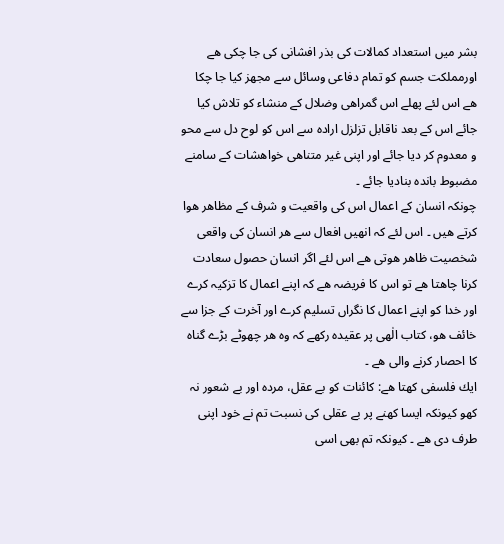بشر میں استعداد كمالات كی بذر افشانی كی جا چكی ھے اورمملكت جسم كو تمام دفاعی وسائل سے مجھز كیا جا چكا ھے اس لئے پھلے اس گمراھی وضلال كے منشاء كو تلاش كیا جائے اس كے بعد ناقابل تزلزل ارادہ سے اس كو لوح دل سے محو و معدوم كر دیا جائے اور اپنی غیر متناھی خواھشات كے سامنے مضبوط باندہ بنادیا جائے ۔
چونكہ انسان كے اعمال اس كی واقعیت و شرف كے مظاھر ھوا كرتے ھیں ۔ اس لئے كہ انھیں افعال سے ھر انسان كی واقعی شخصیت ظاھر ھوتی ھے اس لئے اگر انسان حصول سعادت كرنا چاھتا ھے تو اس كا فریضہ ھے كہ اپنے اعمال كا تزكیہ كرے اور خدا كو اپنے اعمال كا نگراں تسلیم كرے اور آخرت كے جزا سے خائف ھو، كتاب الٰھی پر عقیدہ ركھے كہ وہ ھر چھوٹے بڑے گناہ كا احصار كرنے والی ھے ۔
ایك فلسفی كھتا ھے: كائنات كو بے عقل، مردہ اور بے شعور نہ كھو كیونكہ ایسا كھنے پر بے عقلی كی نسبت تم نے خود اپنی طرف دی ھے ۔ كیونكہ تم بھی اسی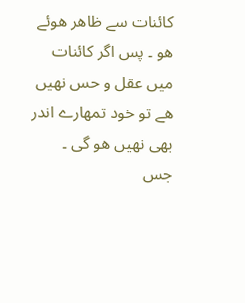كائنات سے ظاھر ھوئے ھو ۔ پس اگر كائنات میں عقل و حس نھیں ھے تو خود تمھارے اندر بھی نھیں ھو گی ۔
جس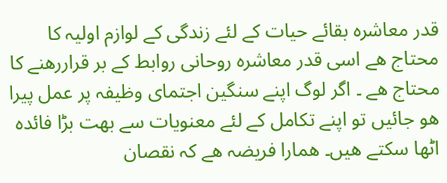قدر معاشرہ بقائے حیات كے لئے زندگی كے لوازم اولیہ كا محتاج ھے اسی قدر معاشرہ روحانی روابط كے بر قراررھنے كا محتاج ھے ۔ اگر لوگ اپنے سنگین اجتمای وظیفہ پر عمل پیرا ھو جائیں تو اپنے تكامل كے لئے معنویات سے بھت بڑا فائدہ اٹھا سكتے ھیں۔ ھمارا فریضہ ھے كہ نقصان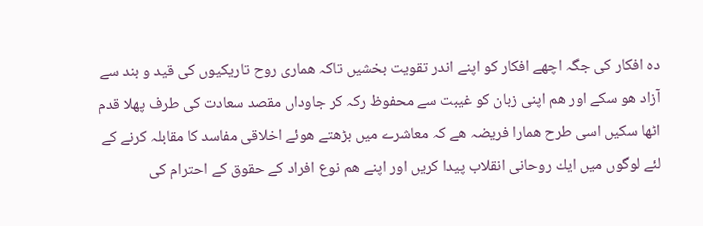دہ افكار كی جگہ اچھے افكار كو اپنے اندر تقویت بخشیں تاكہ ھماری روح تاریكیوں كی قید و بند سے آزاد ھو سكے اور ھم اپنی زبان كو غیبت سے محفوظ ركہ كر جاوداں مقصد سعادت كی طرف پھلا قدم اٹھا سكیں اسی طرح ھمارا فریضہ ھے كہ معاشرے میں بڑھتے ھوئے اخلاقی مفاسد كا مقابلہ كرنے كے لئے لوگوں میں ایك روحانی انقلاب پیدا كریں اور اپنے ھم نوع افراد كے حقوق كے احترام كی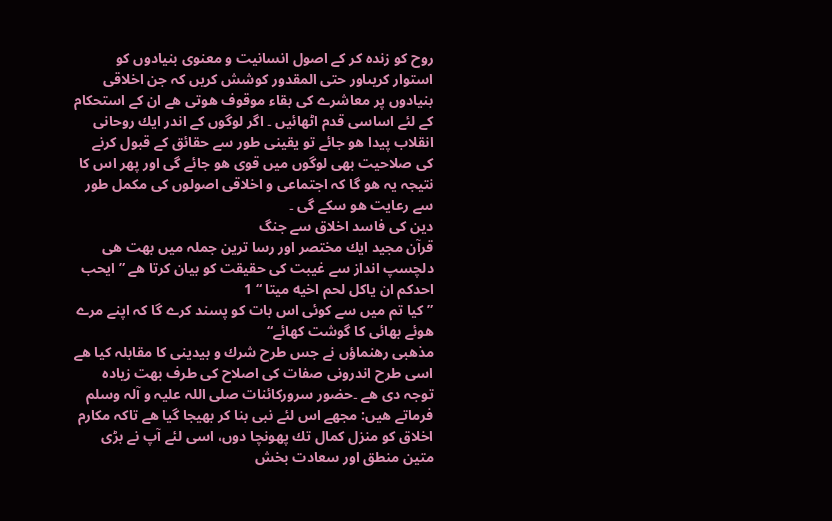روح كو زندہ كر كے اصول انسانیت و معنوی بنیادوں كو استوار كریںاور حتی المقدور كوشش كریں كہ جن اخلاقی بنیادوں پر معاشرے كی بقاء موقوف ھوتی ھے ان كے استحكام كے لئے اساسی قدم اٹھائیں ۔ اگر لوگوں كے اندر ایك روحانی انقلاب پیدا ھو جائے تو یقینی طور سے حقائق كے قبول كرنے كی صلاحیت بھی لوگوں میں قوی ھو جائے گی اور پھر اس كا نتیجہ یہ ھو گا كہ اجتماعی و اخلاقی اصولوں كی مكمل طور سے رعایت ھو سكے گی ۔
دین كی فاسد اخلاق سے جنگ
قرآن مجید ایك مختصر اور رسا ترین جملہ میں بھت ھی دلچسپ انداز سے غیبت كی حقیقت كو بیان كرتا ھے ” ایحب احدكم ان یاكل لحم اخیه میتا “ 1
”كیا تم میں سے كوئی اس بات كو پسند كرے گا كہ اپنے مرے ھوئے بھائی كا گوشت كھائے“
مذھبی رھنماؤں نے جس طرح شرك و بیدینی كا مقابلہ كیا ھے اسی طرح اندرونی صفات كی اصلاح كی طرف بھت زیادہ توجہ دی ھے ۔حضور سروركائنات صلی اللہ علیہ و آلہ وسلم فرماتے ھیں: مجھے اس لئے نبی بنا كر بھیجا گیا ھے تاكہ مكارم اخلاق كو منزل كمال تك پھونچا دوں، اسی لئے آپ نے بڑی متین منطق اور سعادت بخش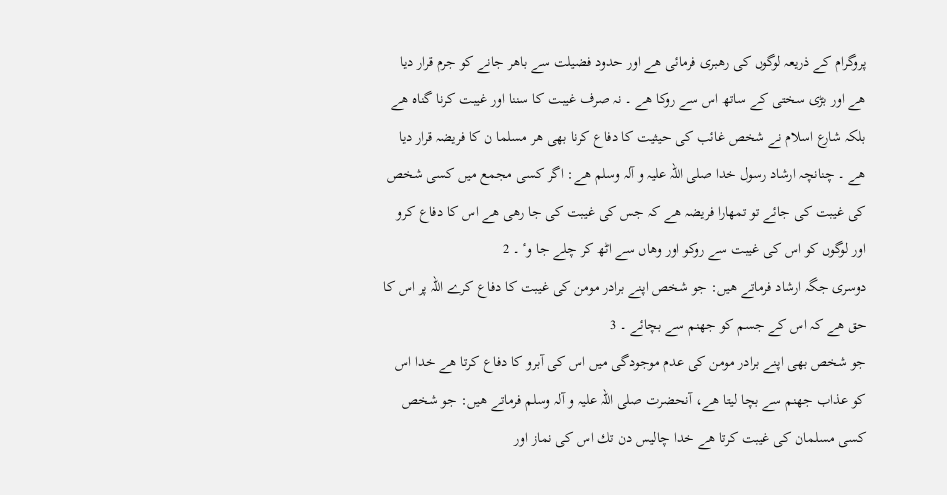پروگرام كے ذریعہ لوگوں كی رھبری فرمائی ھے اور حدود فضیلت سے باھر جانے كو جرم قرار دیا ھے اور بڑی سختی كے ساتھ اس سے روكا ھے ۔ نہ صرف غیبت كا سننا اور غیبت كرنا گناہ ھے بلكہ شارع اسلام نے شخص غائب كی حیثیت كا دفاع كرنا بھی ھر مسلما ن كا فریضہ قرار دیا ھے ۔ چنانچہ ارشاد رسول خدا صلی اللہ علیہ و آلہ وسلم ھے: اگر كسی مجمع میں كسی شخص كی غیبت كی جائے تو تمھارا فریضہ ھے كہ جس كی غیبت كی جا رھی ھے اس كا دفاع كرو اور لوگوں كو اس كی غیبت سے روكو اور وھاں سے اٹھ كر چلے جا وٴ ۔ 2
دوسری جگہ ارشاد فرماتے ھیں: جو شخص اپنے برادر مومن كی غیبت كا دفاع كرے اللہ پر اس كا حق ھے كہ اس كے جسم كو جھنم سے بچائے ۔ 3
جو شخص بھی اپنے برادر مومن كی عدم موجودگی میں اس كی آبرو كا دفاع كرتا ھے خدا اس كو عذاب جھنم سے بچا لیتا ھے، آنحضرت صلی اللہ علیہ و آلہ وسلم فرماتے ھیں: جو شخص كسی مسلمان كی غیبت كرتا ھے خدا چالیس دن تك اس كی نماز اور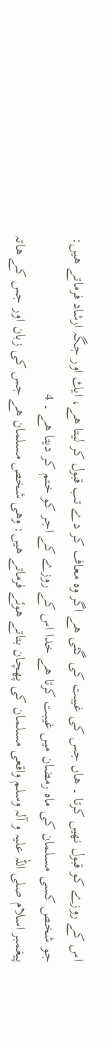اس كے روزے كو قبول نھیں كرتا ۔ ھاں جس كی غیبت كی گئی ھے اگر وہ معاف كر دے تب قبول كر لیتا ھے، ایك اور جگہ ارشاد فرماتے ھیں: جو شخص كسی مسلمان كی ماہ رمضان میں غیبت كرتا ھے خدا اس كے روزے كے اجر كو ختم كر دیتا ھے ۔ 4
پیغمبر اسلام صلی اللہ علیہ و آلہ وسلم واقعی مسلمان كی پھچان بتاتے ھوئے فرماتے ھیں: وھی شخص مسلمان ھے جس كی زبان اور جس كے ھاتہ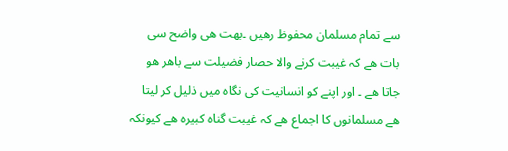سے تمام مسلمان محفوظ رھیں ۔بھت ھی واضح سی بات ھے كہ غیبت كرنے والا حصار فضیلت سے باھر ھو جاتا ھے ۔ اور اپنے كو انسانیت كی نگاہ میں ذلیل كر لیتا ھے مسلمانوں كا اجماع ھے كہ غیبت گناہ كبیرہ ھے كیونكہ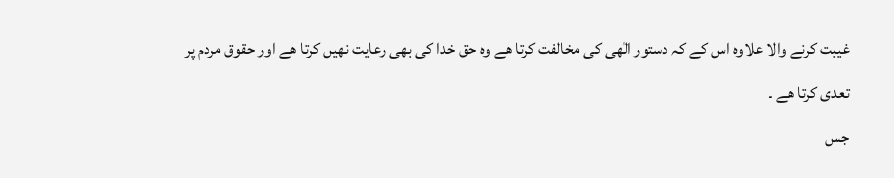غیبت كرنے والا علاوہ اس كے كہ دستور الٰھی كی مخالفت كرتا ھے وہ حق خدا كی بھی رعایت نھیں كرتا ھے اور حقوق مردم پر تعدی كرتا ھے ۔
جس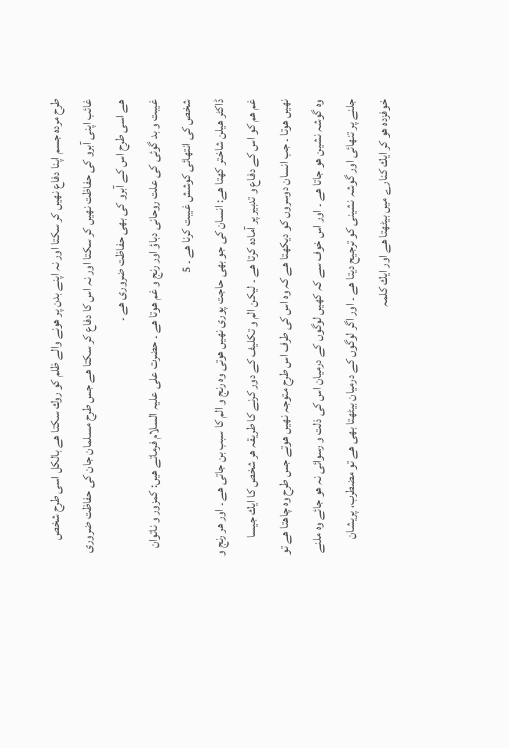طرح مردہ جسم اپنا دفاع نھیں كر سكتا اور نہ اپنے بدن پر ھونے والے ظلم كو روك سكتا ھے بالكل اسی طرح شخص غائب اپنی آبرو كی حفاظت نھیں كر سكتا اور نہ اس كا دفاع كر سكتا ھے جس طرح مسلمان جان كی حفاظت ضروری ھے اسی طرح اس كے آبرو كی بھی حفاظت ضروری ھے ۔
غیبت و بد گوئی كی علت روحانی دباؤ اور رنج و غم ھوتا ھے ۔ حضرت علی علیہ السلام فرماتے ھیں: كمزور و ناتوان شخص كی انتھائی كوشش غیبت كرنا ھے ۔ 5
ڈاكٹر ھیلن شاختر كھتا ھے: انسان كی جو بھی حاجت پوری نھیں ھوتی وہ رنج و الم كا سبب بن جاتی ھے ۔ اور ھر رنج و غم ھم كو اس كے دفاع و تدبیر پر آمادہ كرتا ھے ۔ لیكن الم و تكلیف كے دور كرنے كا طریقہ ھر شخص كا ایك جیسا نھیں ھوتا ۔ جب انسان دوسروں كو دیكھتا ھے كہ وہ اس كی طرف اس طرح متوجہ نھیں ھوتے جس طرح وہ چاھتا ھے تو وہ گوشہ نشین ھو جاتا ھے ۔ اور اس خوف سے كہ كھیں لوگوں كے درمیان اس كی ذلت و رسوائی نہ ھو جائے وہ ملنے جلنے پر تنھائی اور گوشہ نشینی كو ترجیح دیتا ھے ۔ اور اگر لوگوں كے درمیان بیٹھتا بھی ھے تو مضطرب، پریشان خوفزدہ ھو كر ایك كنارے میں بیٹھتا ھے اور ایك كلمہ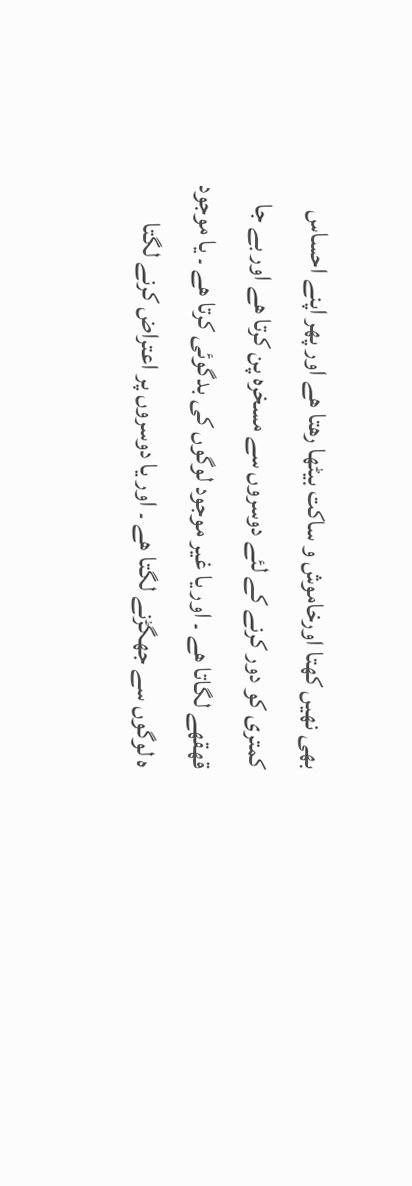بھی نھیں كھتا اورخاموش و ساكت بیٹھا رھتا ھے اور پھر اپنے احساس كمتری كو دور كرنے كے لئے دوسروں سے مسخرہ پن كرتا ھے اور بے جا قھقھے لگاتا ھے ۔ اور یا غیر موجود لوگوں كی بدگوئی كرتا ھے ۔ یا موجود ہ لوگوں سے جھگڑنے لگتا ھے ۔ اور یا دوسروں پر اعتراض كرنے لگتا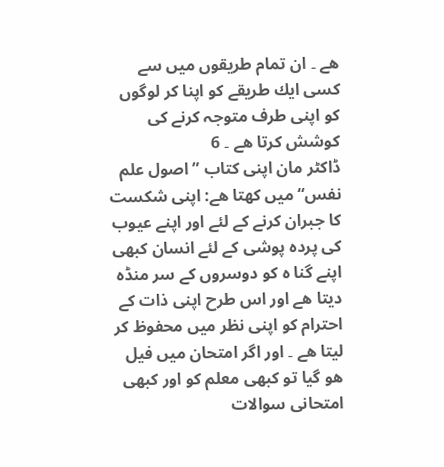ھے ۔ ان تمام طریقوں میں سے كسی ایك طریقے كو اپنا كر لوگوں كو اپنی طرف متوجہ كرنے كی كوشش كرتا ھے ۔ 6
ڈاكٹر مان اپنی كتاب ”اصول علم نفس“ میں كھتا ھے: اپنی شكست كا جبران كرنے كے لئے اور اپنے عیوب كی پردہ پوشی كے لئے انسان كبھی اپنے گنا ہ كو دوسروں كے سر منڈہ دیتا ھے اور اس طرح اپنی ذات كے احترام كو اپنی نظر میں محفوظ كر لیتا ھے ۔ اور اگر امتحان میں فیل ھو گیا تو كبھی معلم كو اور كبھی امتحانی سوالات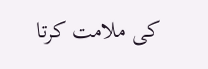كی ملامت كرتا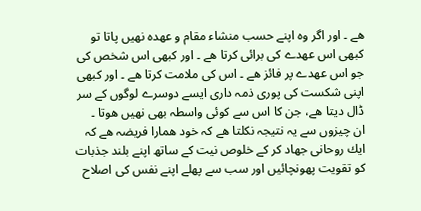ھے ۔ اور اگر وہ اپنے حسب منشاء مقام و عھدہ نھیں پاتا تو كبھی اس عھدے كی برائی كرتا ھے ۔ اور كبھی اس شخص كی جو اس عھدے پر فائز ھے ۔ اس كی ملامت كرتا ھے ۔ اور كبھی اپنی شكست كی پوری ذمہ داری ایسے دوسرے لوگوں كے سر ڈال دیتا ھے، جن كا اس سے كوئی واسطہ بھی نھیں ھوتا ۔
ان چیزوں سے یہ نتیجہ نكلتا ھے كہ خود ھمارا فریضہ ھے كہ ایك روحانی جھاد كر كے خلوص نیت كے ساتھ اپنے بلند جذبات كو تقویت پھونچائیں اور سب سے پھلے اپنے نفس كی اصلاح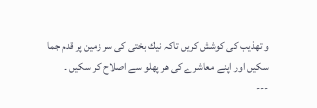و تھذیب كی كوشش كریں تاكہ نیك بختی كی سر زمین پر قدم جما سكیں اور اپنے معاشرے كی ھر پھلو سے اصلاح كر سكیں ۔
---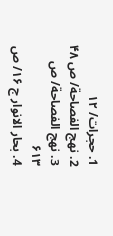1. حجرات/ ۱۲
2. نھج الفصاحة/ ص ۴۸
3. نھج الفصاحة/ ص ۶۱۳
4. بحار الانوار ج ۱۶/ ص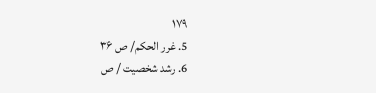۱۷۹
5. غرر الحكم/ ص ۳۶
6. رشد شخصیت / ص